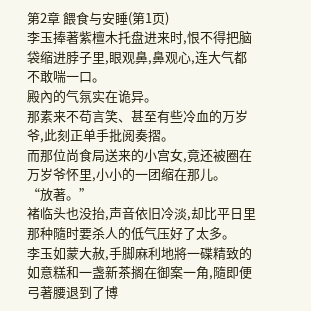第2章 餵食与安睡(第1页)
李玉捧著紫檀木托盘进来时,恨不得把脑袋缩进脖子里,眼观鼻,鼻观心,连大气都不敢喘一口。
殿內的气氛实在诡异。
那素来不苟言笑、甚至有些冷血的万岁爷,此刻正单手批阅奏摺。
而那位尚食局送来的小宫女,竟还被圈在万岁爷怀里,小小的一团缩在那儿。
“放著。”
褚临头也没抬,声音依旧冷淡,却比平日里那种隨时要杀人的低气压好了太多。
李玉如蒙大赦,手脚麻利地將一碟精致的如意糕和一盏新茶搁在御案一角,隨即便弓著腰退到了博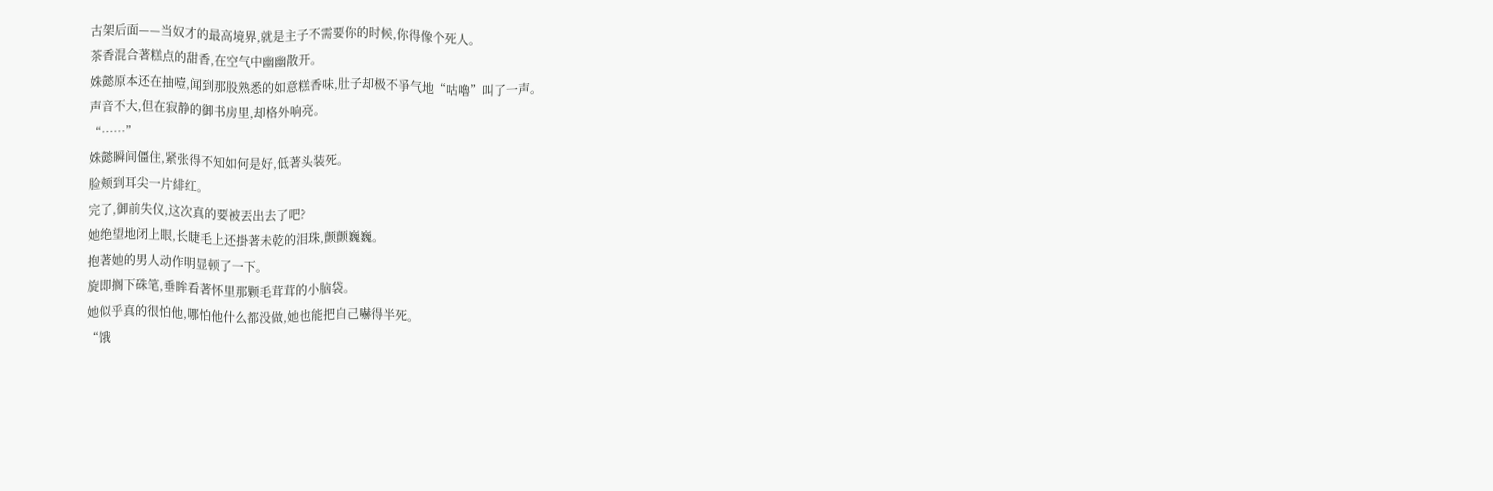古架后面——当奴才的最高境界,就是主子不需要你的时候,你得像个死人。
茶香混合著糕点的甜香,在空气中幽幽散开。
姝懿原本还在抽噎,闻到那股熟悉的如意糕香味,肚子却极不爭气地“咕嚕”叫了一声。
声音不大,但在寂静的御书房里,却格外响亮。
“……”
姝懿瞬间僵住,紧张得不知如何是好,低著头装死。
脸颊到耳尖一片緋红。
完了,御前失仪,这次真的要被丟出去了吧?
她绝望地闭上眼,长睫毛上还掛著未乾的泪珠,颤颤巍巍。
抱著她的男人动作明显顿了一下。
旋即搁下硃笔,垂眸看著怀里那颗毛茸茸的小脑袋。
她似乎真的很怕他,哪怕他什么都没做,她也能把自己嚇得半死。
“饿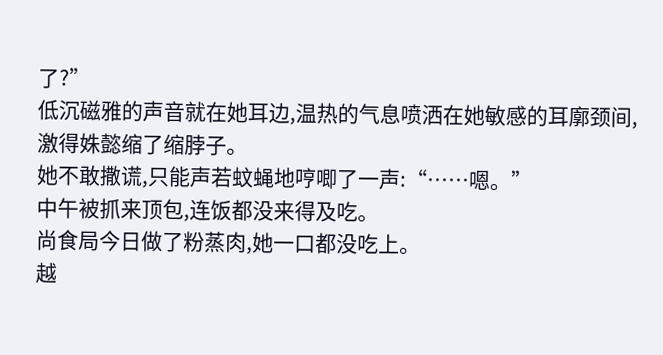了?”
低沉磁雅的声音就在她耳边,温热的气息喷洒在她敏感的耳廓颈间,激得姝懿缩了缩脖子。
她不敢撒谎,只能声若蚊蝇地哼唧了一声:“……嗯。”
中午被抓来顶包,连饭都没来得及吃。
尚食局今日做了粉蒸肉,她一口都没吃上。
越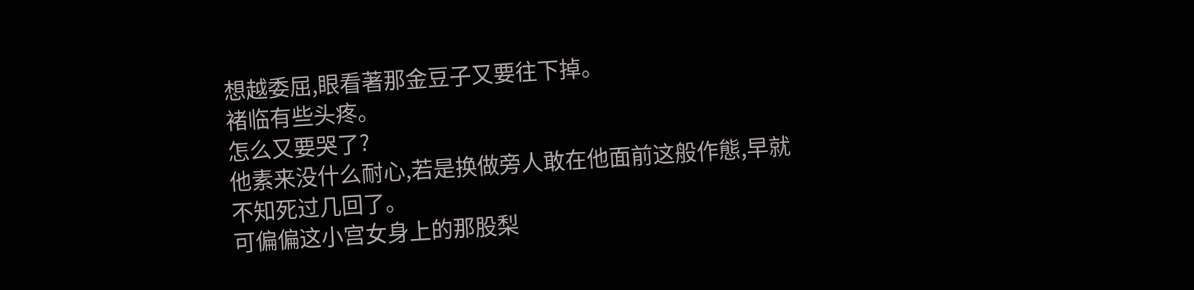想越委屈,眼看著那金豆子又要往下掉。
褚临有些头疼。
怎么又要哭了?
他素来没什么耐心,若是换做旁人敢在他面前这般作態,早就不知死过几回了。
可偏偏这小宫女身上的那股梨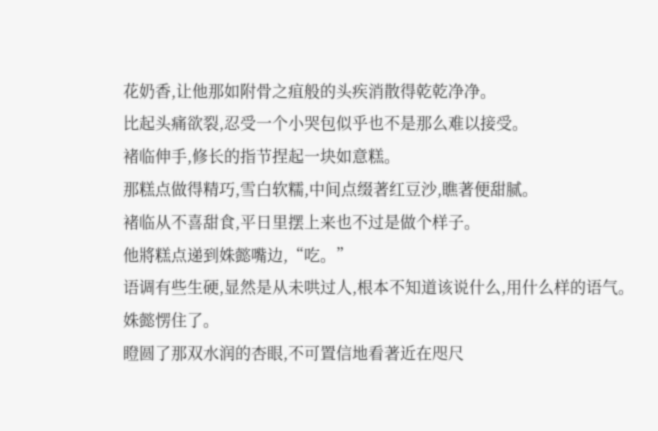花奶香,让他那如附骨之疽般的头疾消散得乾乾净净。
比起头痛欲裂,忍受一个小哭包似乎也不是那么难以接受。
褚临伸手,修长的指节捏起一块如意糕。
那糕点做得精巧,雪白软糯,中间点缀著红豆沙,瞧著便甜腻。
褚临从不喜甜食,平日里摆上来也不过是做个样子。
他將糕点递到姝懿嘴边,“吃。”
语调有些生硬,显然是从未哄过人,根本不知道该说什么,用什么样的语气。
姝懿愣住了。
瞪圆了那双水润的杏眼,不可置信地看著近在咫尺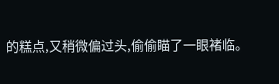的糕点,又稍微偏过头,偷偷瞄了一眼褚临。